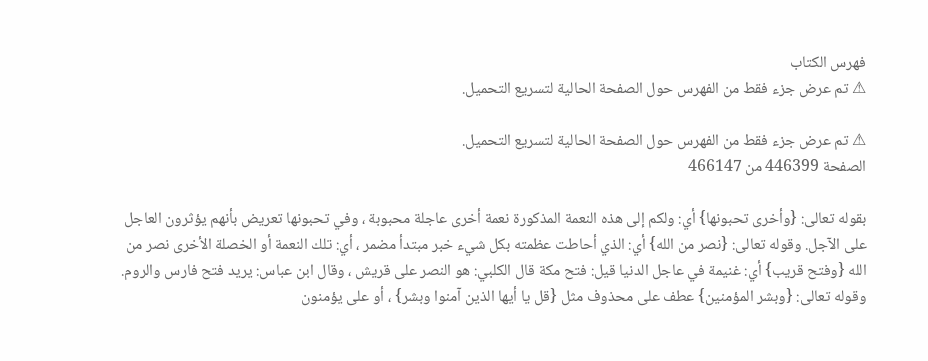فهرس الكتاب
⚠ تم عرض جزء فقط من الفهرس حول الصفحة الحالية لتسريع التحميل.

⚠ تم عرض جزء فقط من الفهرس حول الصفحة الحالية لتسريع التحميل.
الصفحة 446399 من 466147

بقوله تعالى: {وأخرى تحبونها} أي: ولكم إلى هذه النعمة المذكورة نعمة أخرى عاجلة محبوبة ، وفي تحبونها تعريض بأنهم يؤثرون العاجل على الآجل. وقوله تعالى: {نصر من الله} أي: الذي أحاطت عظمته بكل شيء خبر مبتدأ مضمر ، أي: تلك النعمة أو الخصلة الأخرى نصر من الله {وفتح قريب} أي: غنيمة في عاجل الدنيا قيل: فتح مكة قال الكلبي: هو النصر على قريش ، وقال ابن عباس: يريد فتح فارس والروم. وقوله تعالى: {وبشر المؤمنين} عطف على محذوف مثل {قل يا أيها الذين آمنوا وبشر} ، أو على يؤمنون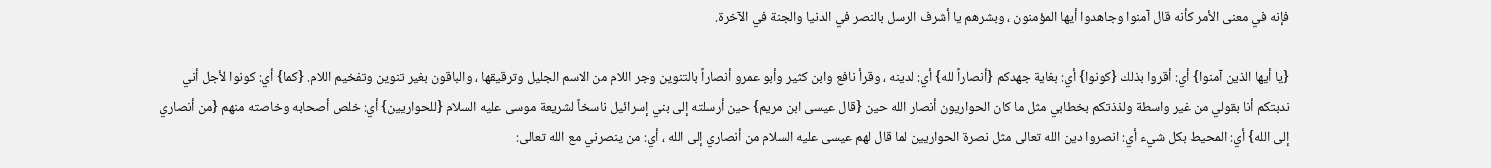فإنه في معنى الأمر كأنه قال آمنوا وجاهدوا أيها المؤمنون ، وبشرهم يا أشرف الرسل بالنصر في الدنيا والجنة في الآخرة.

{يا أيها الذين آمنوا} أي: أقروا بذلك {كونوا} أي: بغاية جهدكم {أنصاراً لله} أي: لدينه ، وقرأ نافع وابن كثير وأبو عمرو أنصاراً بالتنوين وجر اللام من الاسم الجليل وترقيقها ، والباقون بغير تنوين وتفخيم اللام. {كما} أي: كونوا لأجل أني ندبتكم أنا بقولي من غير واسطة ولذذتكم بخطابي مثل ما كان الحواريون أنصار الله حين {قال عيسى ابن مريم} حين أرسلته إلى بني إسرائيل ناسخاً لشريعة موسى عليه السلام {للحواريين} أي: خلص أصحابه وخاصته منهم {من أنصاري إلى الله} أي: المحيط بكل شيء أي: انصروا دين الله تعالى مثل نصرة الحواريين لما قال لهم عيسى عليه السلام من أنصاري إلى الله ، أي: من ينصرني مع الله تعالى: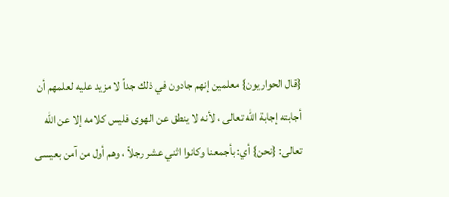{قال الحواريون} معلمين إنهم جادون في ذلك جداً لا مزيد عليه لعلمهم أن أجابته إجابة الله تعالى ، لأنه لا ينطق عن الهوى فليس كلامه إلا عن الله تعالى: {نحن} أي: بأجمعنا وكانوا اثني عشر رجلاً ، وهم أول من آمن بعيسى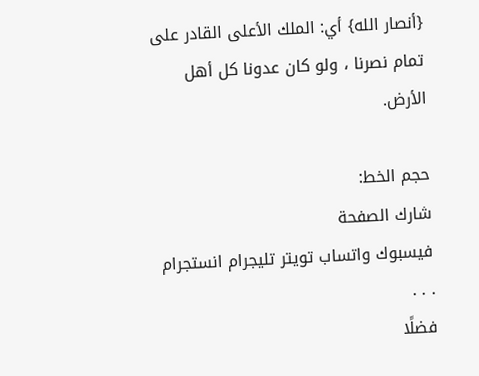{أنصار الله} أي: الملك الأعلى القادر على تمام نصرنا ، ولو كان عدونا كل أهل الأرض.

حجم الخط:
شارك الصفحة
فيسبوك واتساب تويتر تليجرام انستجرام
. . .
فضلًا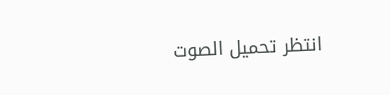انتظر تحميل الصوت